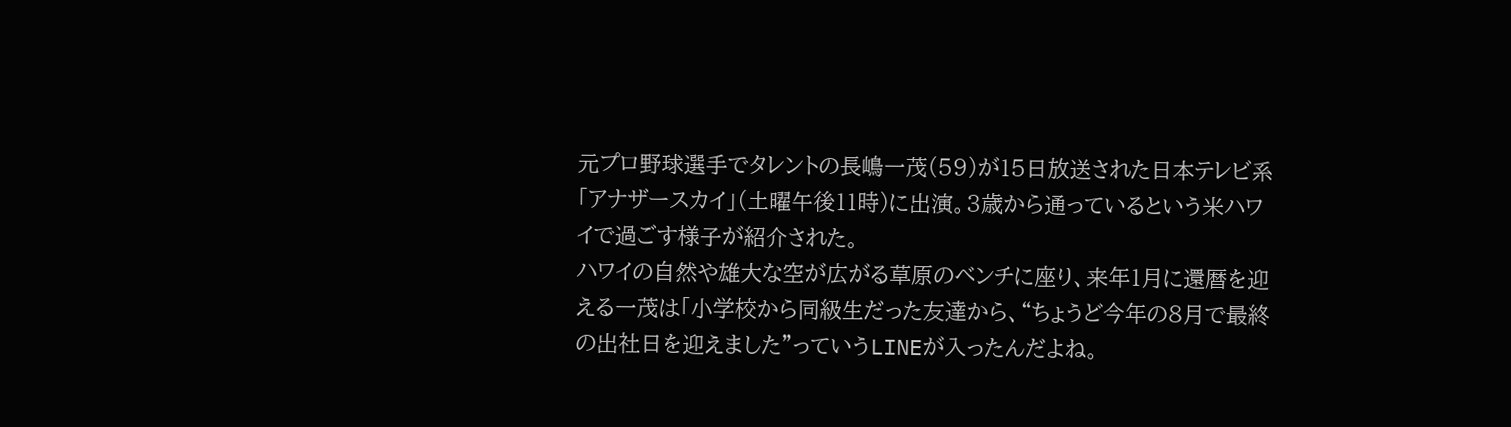元プロ野球選手でタレントの長嶋一茂(59)が15日放送された日本テレビ系「アナザースカイ」(土曜午後11時)に出演。3歳から通っているという米ハワイで過ごす様子が紹介された。
ハワイの自然や雄大な空が広がる草原のベンチに座り、来年1月に還暦を迎える一茂は「小学校から同級生だった友達から、“ちょうど今年の8月で最終の出社日を迎えました”っていうLINEが入ったんだよね。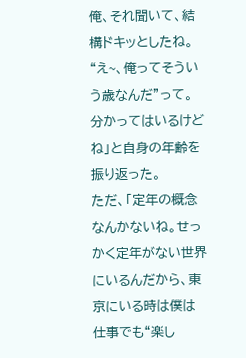俺、それ聞いて、結構ドキッとしたね。“え~、俺ってそういう歳なんだ”って。分かってはいるけどね」と自身の年齢を振り返った。
ただ、「定年の概念なんかないね。せっかく定年がない世界にいるんだから、東京にいる時は僕は仕事でも“楽し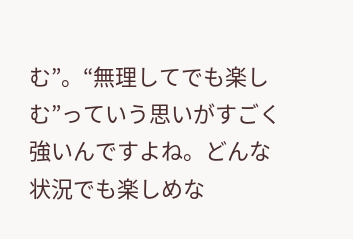む”。“無理してでも楽しむ”っていう思いがすごく強いんですよね。どんな状況でも楽しめな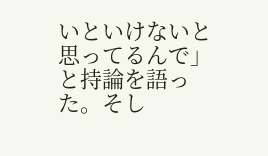いといけないと思ってるんで」と持論を語った。そし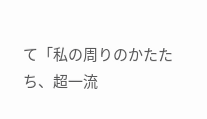て「私の周りのかたたち、超一流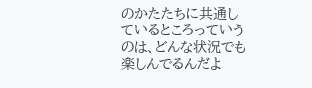のかたたちに共通しているところっていうのは、どんな状況でも楽しんでるんだよ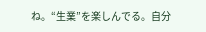ね。“生業”を楽しんでる。自分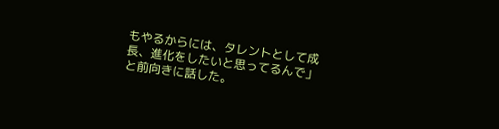もやるからには、タレントとして成長、進化をしたいと思ってるんで」と前向きに話した。